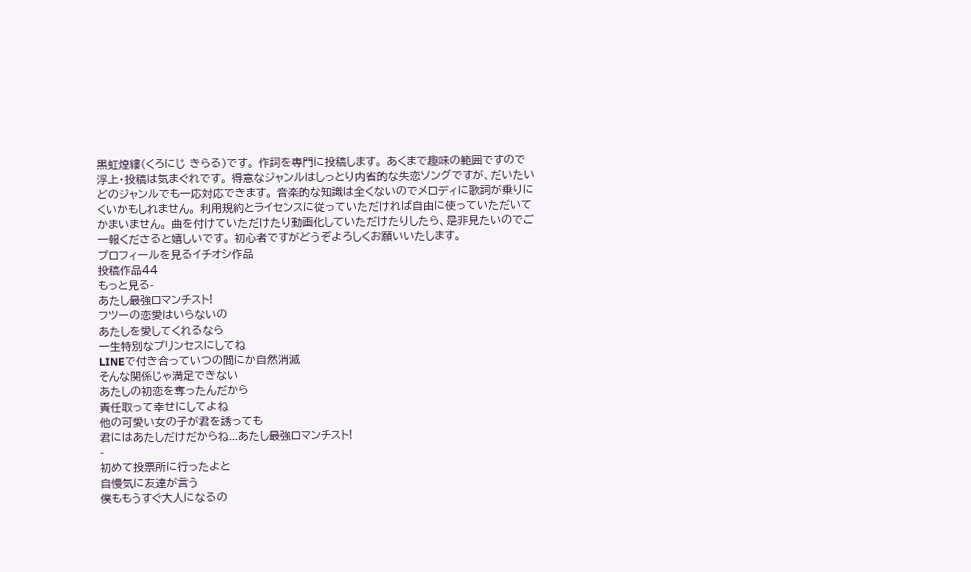黒虹煌縷(くろにじ きらる)です。 作詞を専門に投稿します。 あくまで趣味の範囲ですので浮上・投稿は気まぐれです。 得意なジャンルはしっとり内省的な失恋ソングですが、だいたいどのジャンルでも一応対応できます。 音楽的な知識は全くないのでメロディに歌詞が乗りにくいかもしれません。 利用規約とライセンスに従っていただければ自由に使っていただいてかまいません。 曲を付けていただけたり動画化していただけたりしたら、是非見たいのでご一報くださると嬉しいです。 初心者ですがどうぞよろしくお願いいたします。
プロフィールを見るイチオシ作品
投稿作品44
もっと見る-
あたし最強ロマンチスト!
フツーの恋愛はいらないの
あたしを愛してくれるなら
一生特別なプリンセスにしてね
LINEで付き合っていつの間にか自然消滅
そんな関係じゃ満足できない
あたしの初恋を奪ったんだから
責任取って幸せにしてよね
他の可愛い女の子が君を誘っても
君にはあたしだけだからね...あたし最強ロマンチスト!
-
初めて投票所に行ったよと
自慢気に友達が言う
僕ももうすぐ大人になるの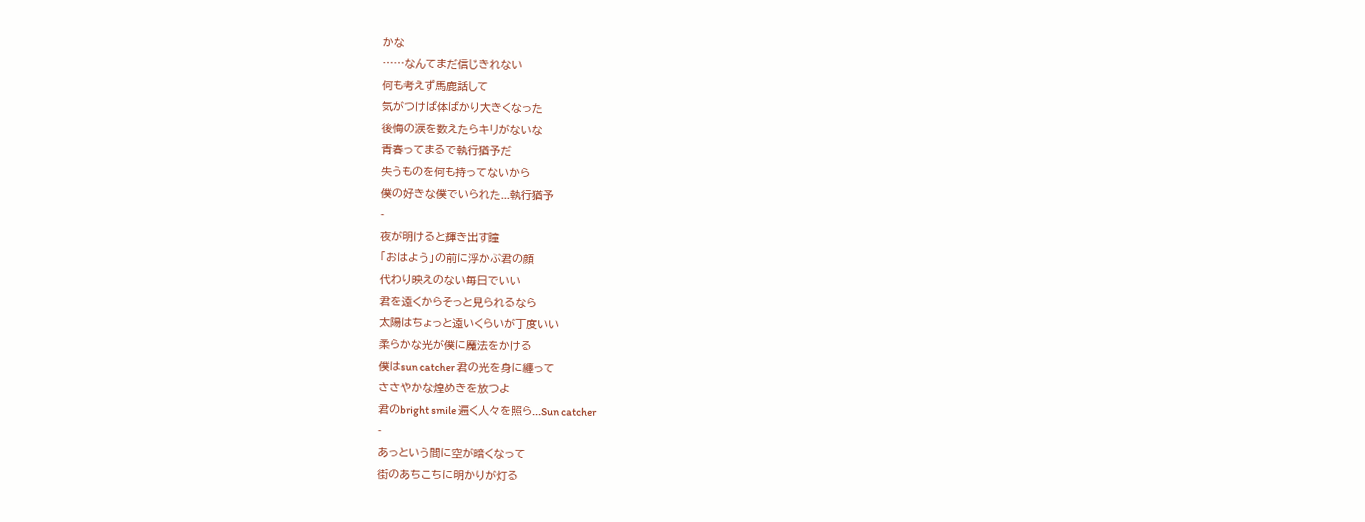かな
……なんてまだ信じきれない
何も考えず馬鹿話して
気がつけば体ばかり大きくなった
後悔の涙を数えたらキリがないな
青春ってまるで執行猶予だ
失うものを何も持ってないから
僕の好きな僕でいられた...執行猶予
-
夜が明けると輝き出す瞳
「おはよう」の前に浮かぶ君の顔
代わり映えのない毎日でいい
君を遠くからそっと見られるなら
太陽はちょっと遠いくらいが丁度いい
柔らかな光が僕に魔法をかける
僕はsun catcher 君の光を身に纏って
ささやかな煌めきを放つよ
君のbright smile 遍く人々を照ら...Sun catcher
-
あっという間に空が暗くなって
街のあちこちに明かりが灯る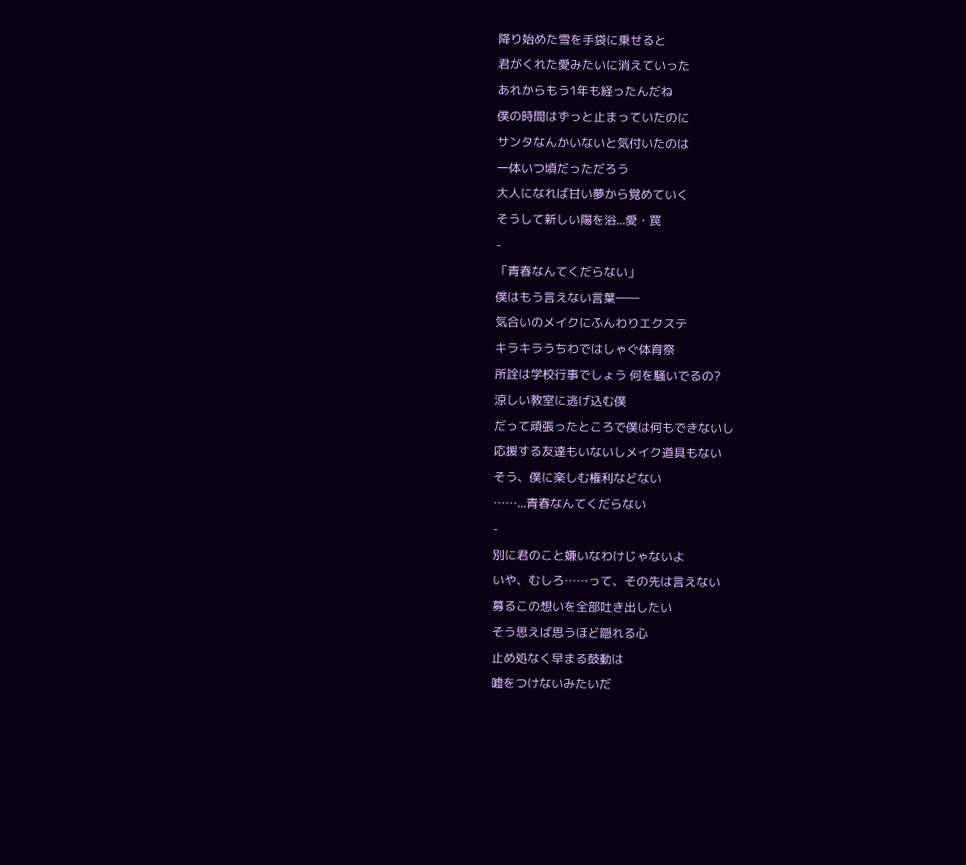降り始めた雪を手袋に乗せると
君がくれた愛みたいに消えていった
あれからもう1年も経ったんだね
僕の時間はずっと止まっていたのに
サンタなんかいないと気付いたのは
一体いつ頃だっただろう
大人になれば甘い夢から覚めていく
そうして新しい陽を浴...愛・罠
-
「青春なんてくだらない」
僕はもう言えない言葉――
気合いのメイクにふんわりエクステ
キラキラうちわではしゃぐ体育祭
所詮は学校行事でしょう 何を騒いでるの?
涼しい教室に逃げ込む僕
だって頑張ったところで僕は何もできないし
応援する友達もいないしメイク道具もない
そう、僕に楽しむ権利などない
……...青春なんてくだらない
-
別に君のこと嫌いなわけじゃないよ
いや、むしろ……って、その先は言えない
募るこの想いを全部吐き出したい
そう思えば思うほど隠れる心
止め処なく早まる鼓動は
嘘をつけないみたいだ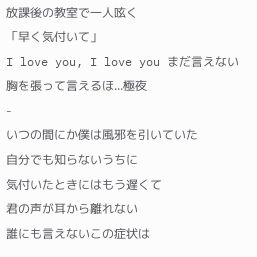放課後の教室で一人呟く
「早く気付いて」
I love you, I love you まだ言えない
胸を張って言えるほ...極夜
-
いつの間にか僕は風邪を引いていた
自分でも知らないうちに
気付いたときにはもう遅くて
君の声が耳から離れない
誰にも言えないこの症状は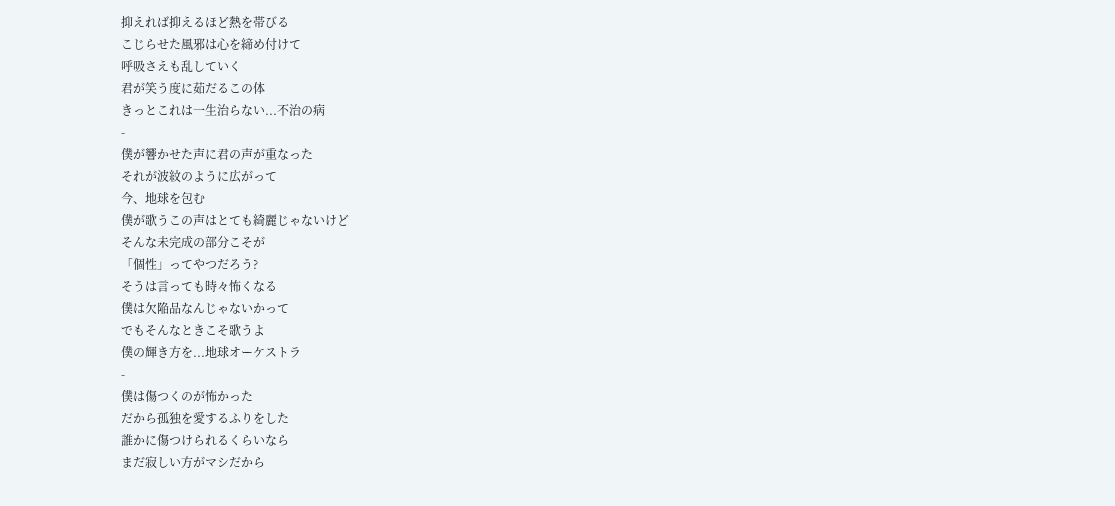抑えれば抑えるほど熱を帯びる
こじらせた風邪は心を締め付けて
呼吸さえも乱していく
君が笑う度に茹だるこの体
きっとこれは一生治らない...不治の病
-
僕が響かせた声に君の声が重なった
それが波紋のように広がって
今、地球を包む
僕が歌うこの声はとても綺麗じゃないけど
そんな未完成の部分こそが
「個性」ってやつだろう?
そうは言っても時々怖くなる
僕は欠陥品なんじゃないかって
でもそんなときこそ歌うよ
僕の輝き方を...地球オーケストラ
-
僕は傷つくのが怖かった
だから孤独を愛するふりをした
誰かに傷つけられるくらいなら
まだ寂しい方がマシだから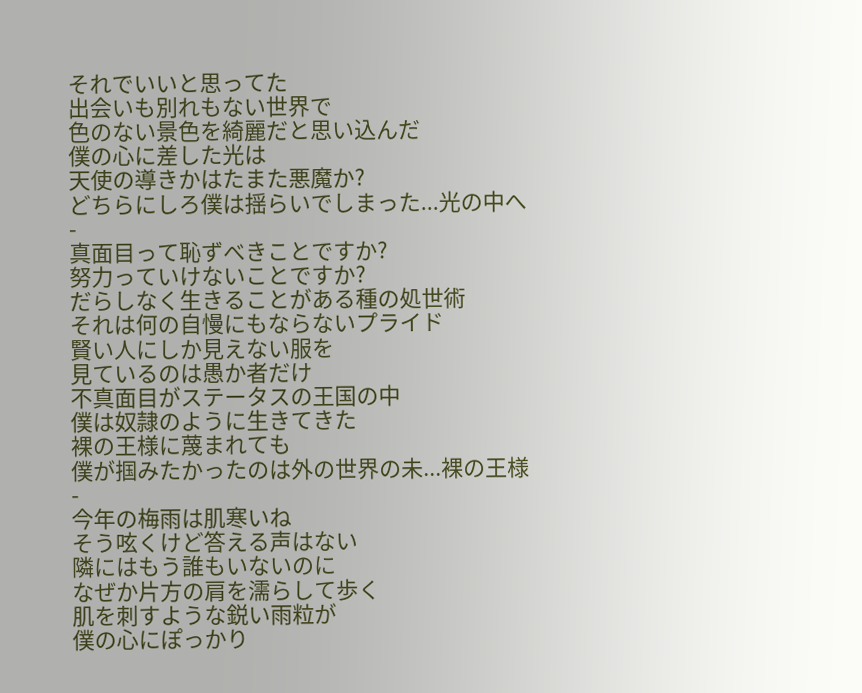それでいいと思ってた
出会いも別れもない世界で
色のない景色を綺麗だと思い込んだ
僕の心に差した光は
天使の導きかはたまた悪魔か?
どちらにしろ僕は揺らいでしまった...光の中へ
-
真面目って恥ずべきことですか?
努力っていけないことですか?
だらしなく生きることがある種の処世術
それは何の自慢にもならないプライド
賢い人にしか見えない服を
見ているのは愚か者だけ
不真面目がステータスの王国の中
僕は奴隷のように生きてきた
裸の王様に蔑まれても
僕が掴みたかったのは外の世界の未...裸の王様
-
今年の梅雨は肌寒いね
そう呟くけど答える声はない
隣にはもう誰もいないのに
なぜか片方の肩を濡らして歩く
肌を刺すような鋭い雨粒が
僕の心にぽっかり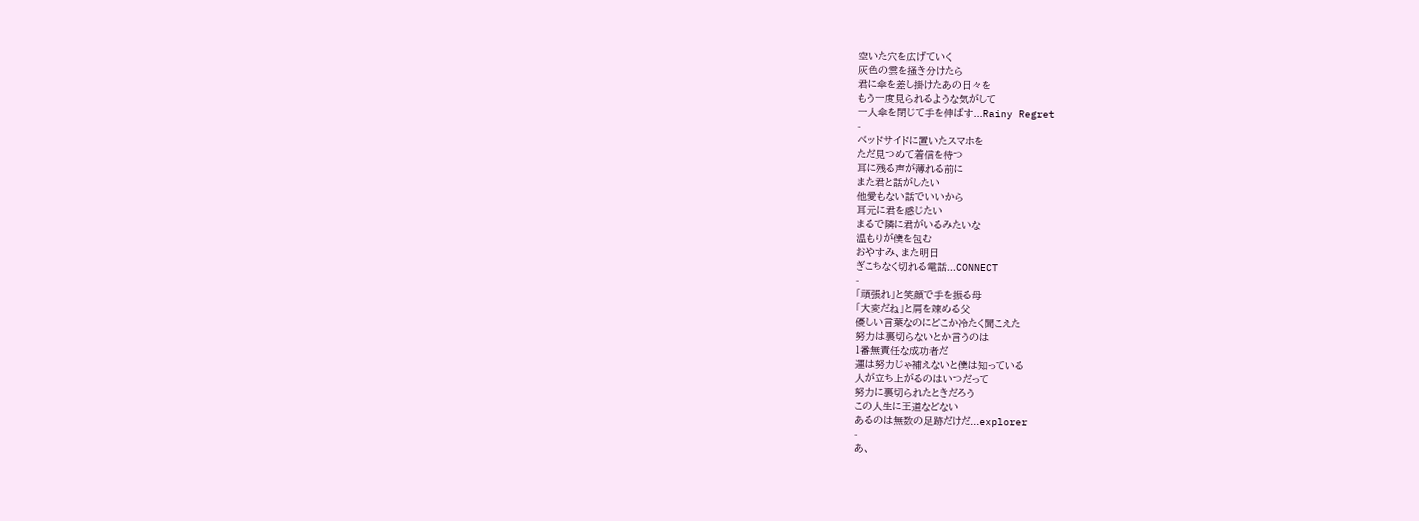空いた穴を広げていく
灰色の雲を掻き分けたら
君に傘を差し掛けたあの日々を
もう一度見られるような気がして
一人傘を閉じて手を伸ばす...Rainy Regret
-
ベッドサイドに置いたスマホを
ただ見つめて着信を待つ
耳に残る声が薄れる前に
また君と話がしたい
他愛もない話でいいから
耳元に君を感じたい
まるで隣に君がいるみたいな
温もりが僕を包む
おやすみ、また明日
ぎこちなく切れる電話...CONNECT
-
「頑張れ」と笑顔で手を振る母
「大変だね」と肩を竦める父
優しい言葉なのにどこか冷たく聞こえた
努力は裏切らないとか言うのは
1番無責任な成功者だ
運は努力じゃ補えないと僕は知っている
人が立ち上がるのはいつだって
努力に裏切られたときだろう
この人生に王道などない
あるのは無数の足跡だけだ...explorer
-
あ、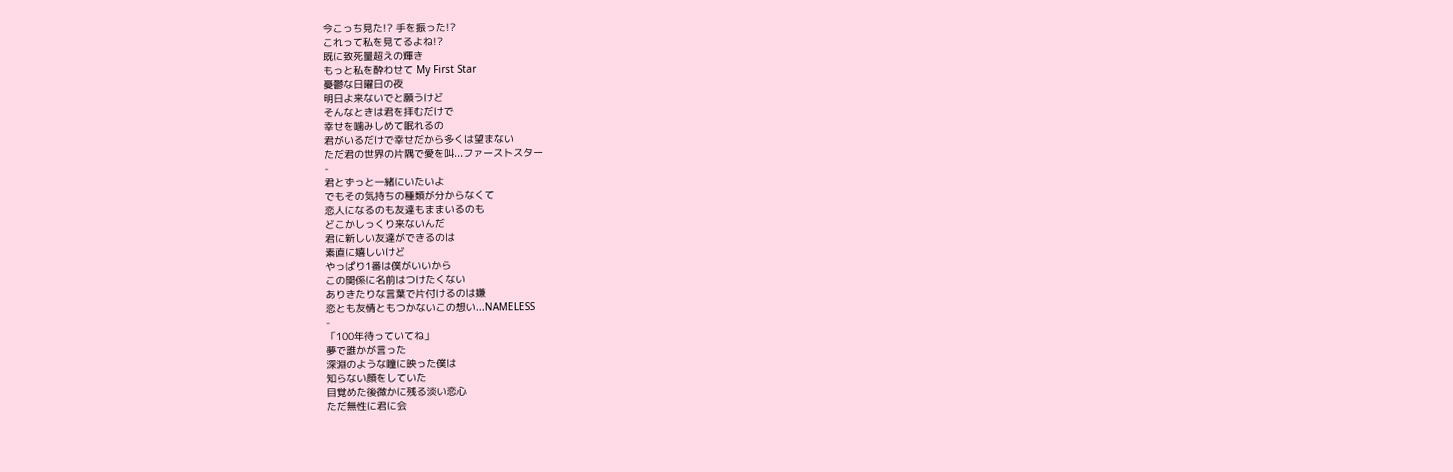今こっち見た!? 手を振った!?
これって私を見てるよね!?
既に致死量超えの輝き
もっと私を酔わせて My First Star
憂鬱な日曜日の夜
明日よ来ないでと願うけど
そんなときは君を拝むだけで
幸せを噛みしめて眠れるの
君がいるだけで幸せだから多くは望まない
ただ君の世界の片隅で愛を叫...ファーストスター
-
君とずっと一緒にいたいよ
でもその気持ちの種類が分からなくて
恋人になるのも友達もままいるのも
どこかしっくり来ないんだ
君に新しい友達ができるのは
素直に嬉しいけど
やっぱり1番は僕がいいから
この関係に名前はつけたくない
ありきたりな言葉で片付けるのは嫌
恋とも友情ともつかないこの想い...NAMELESS
-
「100年待っていてね」
夢で誰かが言った
深淵のような瞳に映った僕は
知らない顔をしていた
目覚めた後微かに残る淡い恋心
ただ無性に君に会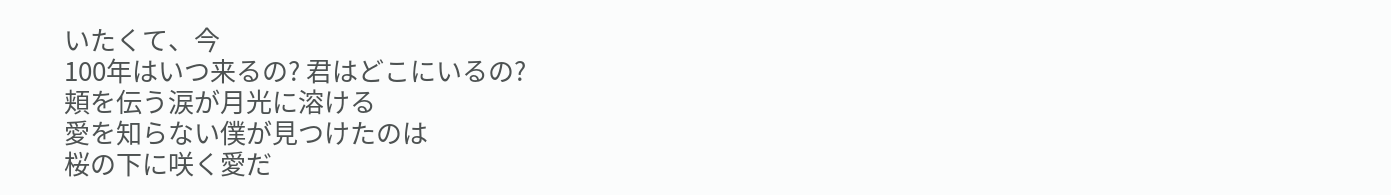いたくて、今
100年はいつ来るの? 君はどこにいるの?
頬を伝う涙が月光に溶ける
愛を知らない僕が見つけたのは
桜の下に咲く愛だ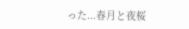った...春月と夜桜